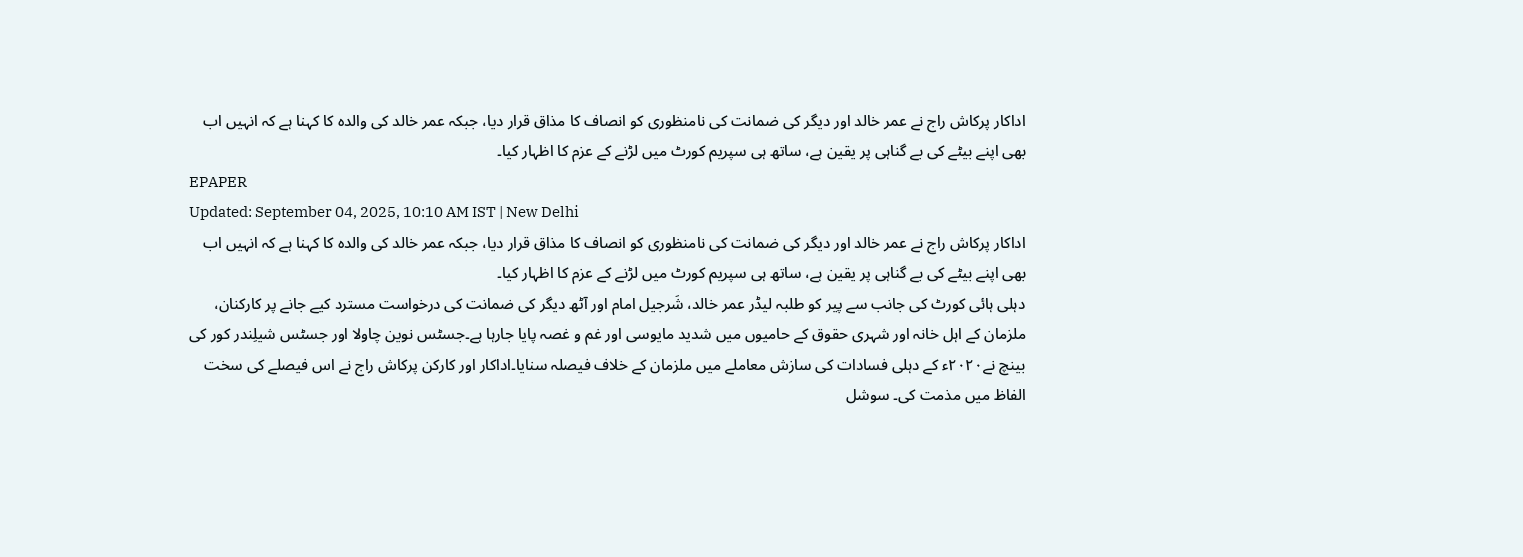اداکار پرکاش راج نے عمر خالد اور دیگر کی ضمانت کی نامنظوری کو انصاف کا مذاق قرار دیا، جبکہ عمر خالد کی والدہ کا کہنا ہے کہ انہیں اب بھی اپنے بیٹے کی بے گناہی پر یقین ہے، ساتھ ہی سپریم کورٹ میں لڑنے کے عزم کا اظہار کیا۔
EPAPER
Updated: September 04, 2025, 10:10 AM IST | New Delhi
اداکار پرکاش راج نے عمر خالد اور دیگر کی ضمانت کی نامنظوری کو انصاف کا مذاق قرار دیا، جبکہ عمر خالد کی والدہ کا کہنا ہے کہ انہیں اب بھی اپنے بیٹے کی بے گناہی پر یقین ہے، ساتھ ہی سپریم کورٹ میں لڑنے کے عزم کا اظہار کیا۔
دہلی ہائی کورٹ کی جانب سے پیر کو طلبہ لیڈر عمر خالد، شَرجیل امام اور آٹھ دیگر کی ضمانت کی درخواست مسترد کیے جانے پر کارکنان، ملزمان کے اہل خانہ اور شہری حقوق کے حامیوں میں شدید مایوسی اور غم و غصہ پایا جارہا ہے۔جسٹس نوین چاولا اور جسٹس شیلِندر کور کی بینچ نے۲۰۲۰ء کے دہلی فسادات کی سازش معاملے میں ملزمان کے خلاف فیصلہ سنایا۔اداکار اور کارکن پرکاش راج نے اس فیصلے کی سخت الفاظ میں مذمت کی۔ سوشل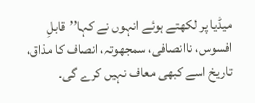میڈیا پر لکھتے ہوئے انہوں نے کہا’’قابلِ افسوس، ناانصافی، سمجھوتہ، انصاف کا مذاق، تاریخ اسے کبھی معاف نہیں کرے گی۔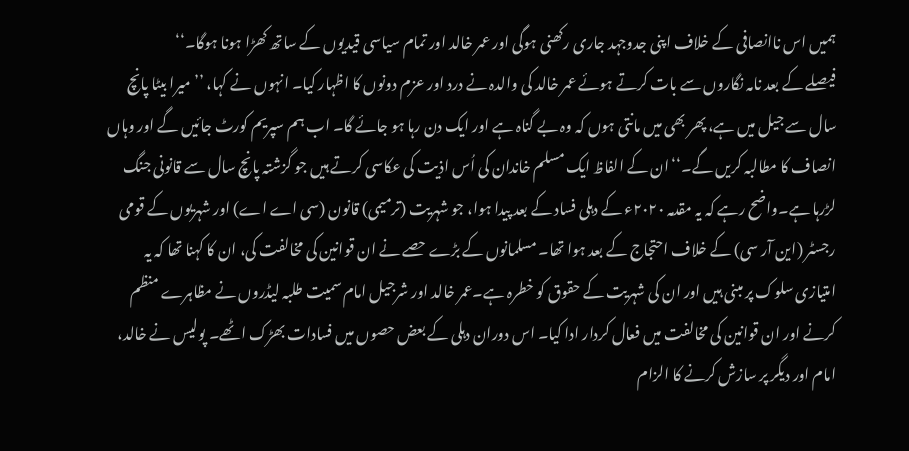ہمیں اس ناانصافی کے خلاف اپنی جدوجہد جاری رکھنی ہوگی اور عمر خالد اور تمام سیاسی قیدیوں کے ساتھ کھڑا ہونا ہوگا۔‘‘
فیصلے کے بعد نامہ نگاروں سے بات کرتے ہوئے عمر خالد کی والدہ نے درد اور عزم دونوں کا اظہار کیا۔ انہوں نے کہا، ’’میرا بیٹا پانچ سال سے جیل میں ہے، پھر بھی میں مانتی ہوں کہ وہ بے گناہ ہے اور ایک دن رہا ہو جائے گا۔ اب ہم سپریم کورٹ جائیں گے اور وہاں انصاف کا مطالبہ کریں گے۔‘‘ان کے الفاظ ایک مسلم خاندان کی اُس اذیت کی عکاسی کرتے ہیں جو گزشتہ پانچ سال سے قانونی جنگ لڑرہا ہے۔واضح رہے کہ یہ مقدمہ ۲۰۲۰ء کے دہلی فساد کے بعد پیدا ہوا، جو شہریت (ترمیمی) قانون (سی اے اے) اور شہریوں کے قومی رجسٹر (این آر سی) کے خلاف احتجاج کے بعد ہوا تھا۔ مسلمانوں کے بڑے حصے نے ان قوانین کی مخالفت کی، ان کا کہنا تھا کہ یہ امتیازی سلوک پر مبنی ہیں اور ان کی شہریت کے حقوق کو خطرہ ہے۔عمر خالد اور شرجیل امام سمیت طلبہ لیڈروں نے مظاہرے منظم کرنے اور ان قوانین کی مخالفت میں فعال کردار ادا کیا۔ اس دوران دہلی کے بعض حصوں میں فسادات بھڑک اٹھے۔ پولیس نے خالد، امام اور دیگر پر سازش کرنے کا الزام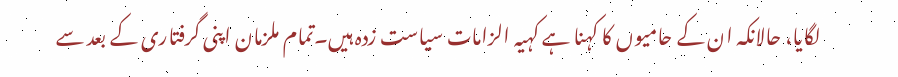لگایا، حالانکہ ان کے حامیوں کا کہنا ہے کہیہ الزامات سیاست زدہ ہیں۔تمام ملزمان اپنی گرفتاری کے بعد سے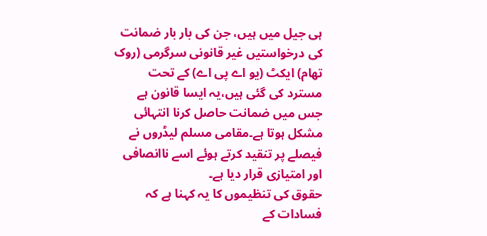ہی جیل میں ہیں، جن کی بار بار ضمانت کی درخواستیں غیر قانونی سرگرمی (روک تھام) ایکٹ (یو اے پی اے) کے تحت مسترد کی گئی ہیں،یہ ایسا قانون ہے جس میں ضمانت حاصل کرنا انتہائی مشکل ہوتا ہے۔مقامی مسلم لیڈروں نے فیصلے پر تنقید کرتے ہوئے اسے ناانصافی اور امتیازی قرار دیا ہے۔
حقوق کی تنظیموں کا یہ کہنا ہے کہ فسادات کے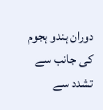دوران ہندو ہجوم کی جانب سے تشدد سے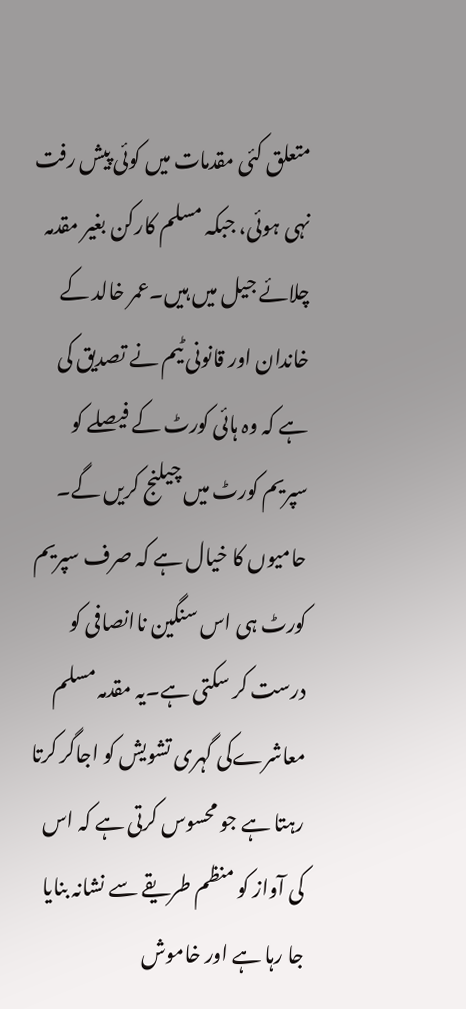متعلق کئی مقدمات میں کوئی پیش رفت نہی ہوئی، جبکہ مسلم کارکن بغیر مقدمہ چلائے جیل میں ہیں۔عمر خالد کے خاندان اور قانونی ٹیم نے تصدیق کی ہے کہ وہ ہائی کورٹ کے فیصلے کو سپریم کورٹ میں چیلنج کریں گے۔ حامیوں کا خیال ہے کہ صرف سپریم کورٹ ہی اس سنگین ناانصافی کو درست کر سکتی ہے۔یہ مقدمہ مسلم معاشرےکی گہری تشویش کو اجاگر کرتا رہتا ہے جو محسوس کرتی ہے کہ اس کی آواز کو منظم طریقے سے نشانہ بنایا جا رہا ہے اور خاموش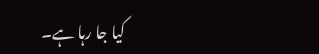کیا جا رہا ہے۔